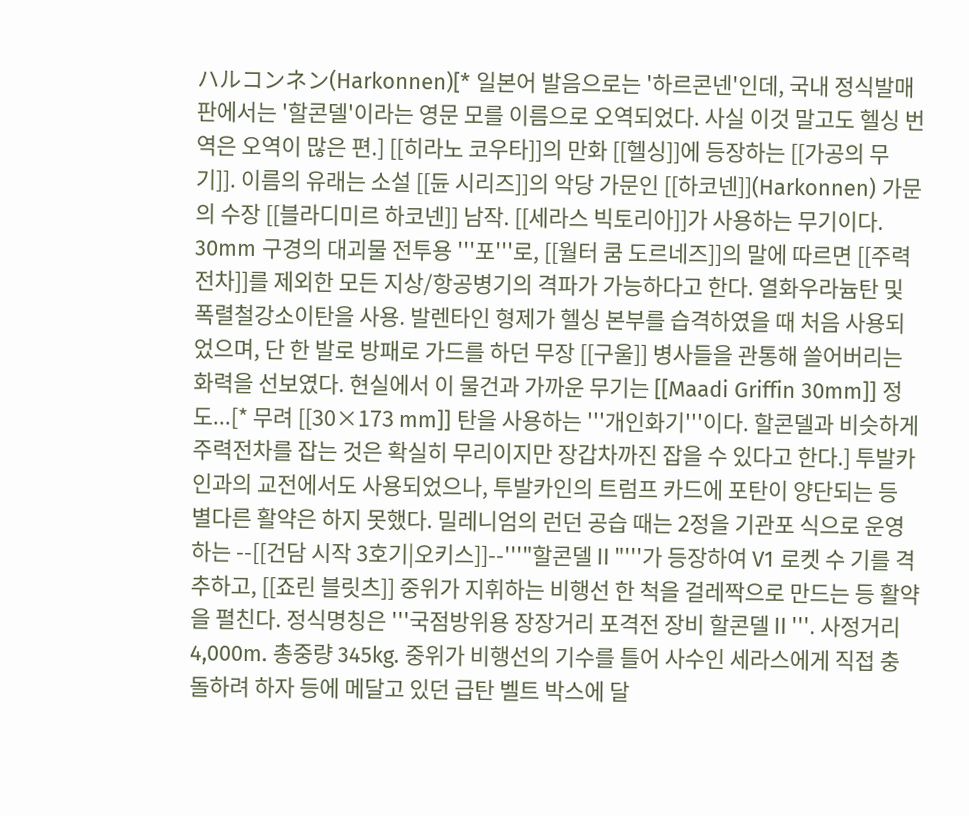ハルコンネン(Harkonnen)[* 일본어 발음으로는 '하르콘넨'인데, 국내 정식발매판에서는 '할콘델'이라는 영문 모를 이름으로 오역되었다. 사실 이것 말고도 헬싱 번역은 오역이 많은 편.] [[히라노 코우타]]의 만화 [[헬싱]]에 등장하는 [[가공의 무기]]. 이름의 유래는 소설 [[듄 시리즈]]의 악당 가문인 [[하코넨]](Harkonnen) 가문의 수장 [[블라디미르 하코넨]] 남작. [[세라스 빅토리아]]가 사용하는 무기이다. 30mm 구경의 대괴물 전투용 '''포'''로, [[월터 쿰 도르네즈]]의 말에 따르면 [[주력전차]]를 제외한 모든 지상/항공병기의 격파가 가능하다고 한다. 열화우라늄탄 및 폭렬철강소이탄을 사용. 발렌타인 형제가 헬싱 본부를 습격하였을 때 처음 사용되었으며, 단 한 발로 방패로 가드를 하던 무장 [[구울]] 병사들을 관통해 쓸어버리는 화력을 선보였다. 현실에서 이 물건과 가까운 무기는 [[Maadi Griffin 30mm]] 정도...[* 무려 [[30×173 mm]] 탄을 사용하는 '''개인화기'''이다. 할콘델과 비슷하게 주력전차를 잡는 것은 확실히 무리이지만 장갑차까진 잡을 수 있다고 한다.] 투발카인과의 교전에서도 사용되었으나, 투발카인의 트럼프 카드에 포탄이 양단되는 등 별다른 활약은 하지 못했다. 밀레니엄의 런던 공습 때는 2정을 기관포 식으로 운영하는 --[[건담 시작 3호기|오키스]]--'''"할콘델Ⅱ"'''가 등장하여 V1 로켓 수 기를 격추하고, [[죠린 블릿츠]] 중위가 지휘하는 비행선 한 척을 걸레짝으로 만드는 등 활약을 펼친다. 정식명칭은 '''국점방위용 장장거리 포격전 장비 할콘델Ⅱ'''. 사정거리 4,000m. 총중량 345kg. 중위가 비행선의 기수를 틀어 사수인 세라스에게 직접 충돌하려 하자 등에 메달고 있던 급탄 벨트 박스에 달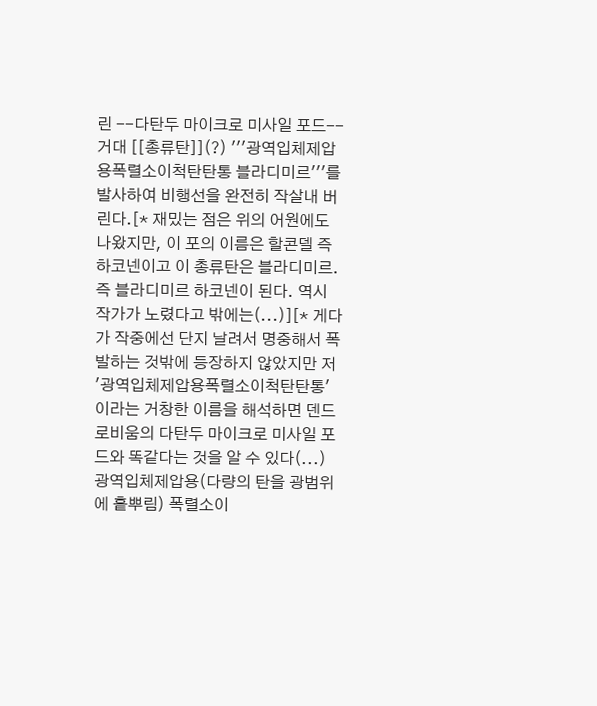린 --다탄두 마이크로 미사일 포드-- 거대 [[총류탄]](?) '''광역입체제압용폭렬소이척탄탄통 블라디미르'''를 발사하여 비행선을 완전히 작살내 버린다.[* 재밌는 점은 위의 어원에도 나왔지만, 이 포의 이름은 할콘델 즉 하코넨이고 이 총류탄은 블라디미르. 즉 블라디미르 하코넨이 된다. 역시 작가가 노렸다고 밖에는(...)][* 게다가 작중에선 단지 날려서 명중해서 폭발하는 것밖에 등장하지 않았지만 저 '광역입체제압용폭렬소이척탄탄통'이라는 거창한 이름을 해석하면 덴드로비움의 다탄두 마이크로 미사일 포드와 똑같다는 것을 알 수 있다(...) 광역입체제압용(다량의 탄을 광범위에 흩뿌림) 폭렬소이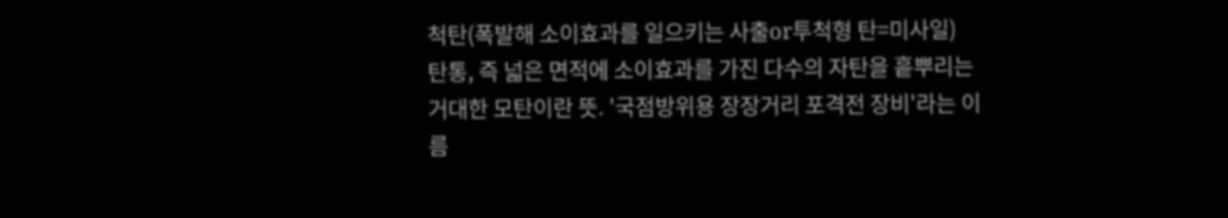척탄(폭발해 소이효과를 일으키는 사출or투척형 탄=미사일) 탄통, 즉 넓은 면적에 소이효과를 가진 다수의 자탄을 흩뿌리는 거대한 모탄이란 뜻. '국점방위용 장장거리 포격전 장비'라는 이름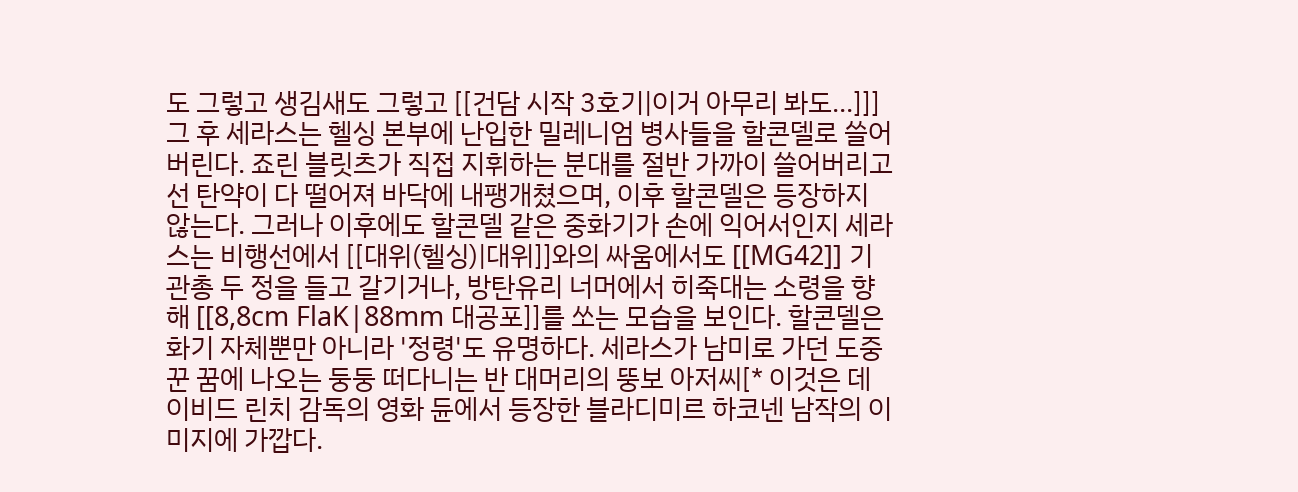도 그렇고 생김새도 그렇고 [[건담 시작 3호기|이거 아무리 봐도...]]] 그 후 세라스는 헬싱 본부에 난입한 밀레니엄 병사들을 할콘델로 쓸어버린다. 죠린 블릿츠가 직접 지휘하는 분대를 절반 가까이 쓸어버리고선 탄약이 다 떨어져 바닥에 내팽개쳤으며, 이후 할콘델은 등장하지 않는다. 그러나 이후에도 할콘델 같은 중화기가 손에 익어서인지 세라스는 비행선에서 [[대위(헬싱)|대위]]와의 싸움에서도 [[MG42]] 기관총 두 정을 들고 갈기거나, 방탄유리 너머에서 히죽대는 소령을 향해 [[8,8cm FlaK|88mm 대공포]]를 쏘는 모습을 보인다. 할콘델은 화기 자체뿐만 아니라 '정령'도 유명하다. 세라스가 남미로 가던 도중 꾼 꿈에 나오는 둥둥 떠다니는 반 대머리의 뚱보 아저씨[* 이것은 데이비드 린치 감독의 영화 듄에서 등장한 블라디미르 하코넨 남작의 이미지에 가깝다.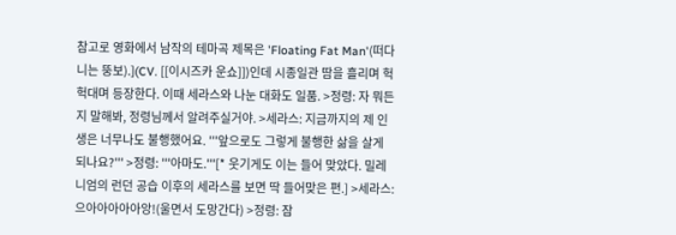참고로 영화에서 남작의 테마곡 제목은 'Floating Fat Man'(떠다니는 뚱보).](CV. [[이시즈카 운쇼]])인데 시종일관 땀을 흘리며 헉헉대며 등장한다. 이때 세라스와 나눈 대화도 일품. >정령: 자 뭐든지 말해봐, 정령님께서 알려주실거야. >세라스: 지금까지의 제 인생은 너무나도 불행했어요. '''앞으로도 그렇게 불행한 삶을 살게 되나요?''' >정령: '''아마도.'''[* 웃기게도 이는 들어 맞았다. 밀레니엄의 런던 공습 이후의 세라스를 보면 딱 들어맞은 편.] >세라스: 으아아아아아앙!(울면서 도망간다) >정령: 잠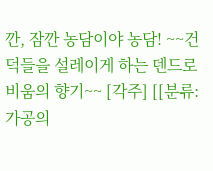깐, 잠깐 농담이야 농담! ~~건덕들을 설레이게 하는 덴드로비움의 향기~~ [각주] [[분류:가공의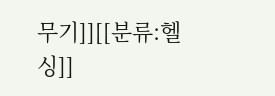무기]][[분류:헬싱]]